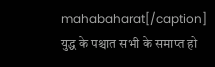mahabaharat[/caption]
युद्ध के पश्चात सभी के समाप्त हो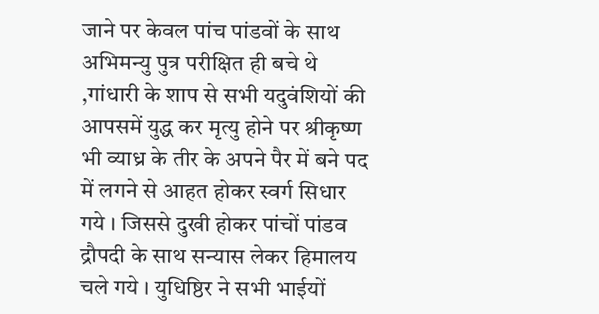जाने पर केवल पांच पांडवों के साथ अभिमन्यु पुत्र परीक्षित ही बचे थे ,गांधारी के शाप से सभी यदुवंशियों की आपसमें युद्ध कर मृत्यु होने पर श्रीकृष्ण भी व्याध्र के तीर के अपने पैर में बने पद में लगने से आहत होकर स्वर्ग सिधार गये । जिससे दुखी होकर पांचों पांडव द्रौपदी के साथ सन्यास लेकर हिमालय चले गये । युधिष्ठिर ने सभी भाईयों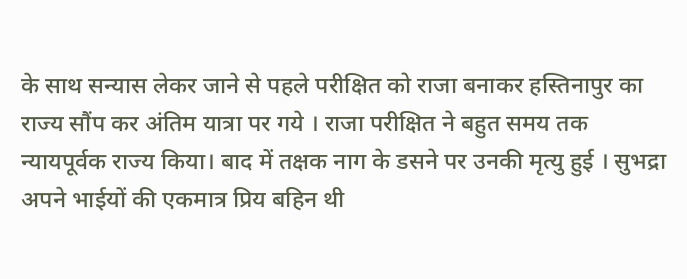के साथ सन्यास लेकर जाने से पहले परीक्षित को राजा बनाकर हस्तिनापुर का राज्य सौंप कर अंतिम यात्रा पर गये । राजा परीक्षित ने बहुत समय तक न्यायपूर्वक राज्य किया। बाद में तक्षक नाग के डसने पर उनकी मृत्यु हुई । सुभद्रा अपने भाईयों की एकमात्र प्रिय बहिन थी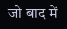जो बाद में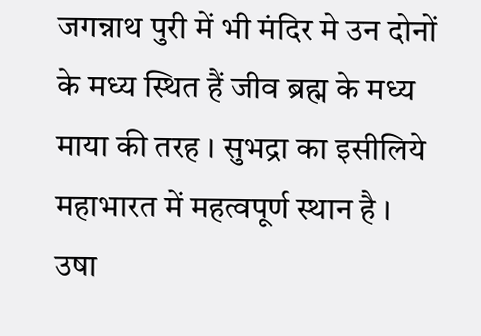जगन्नाथ पुरी में भी मंदिर मे उन दोनों के मध्य स्थित हैं जीव ब्रह्म के मध्य माया की तरह । सुभद्रा का इसीलिये महाभारत में महत्वपूर्ण स्थान है ।
उषा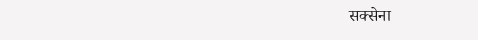सक्सेना